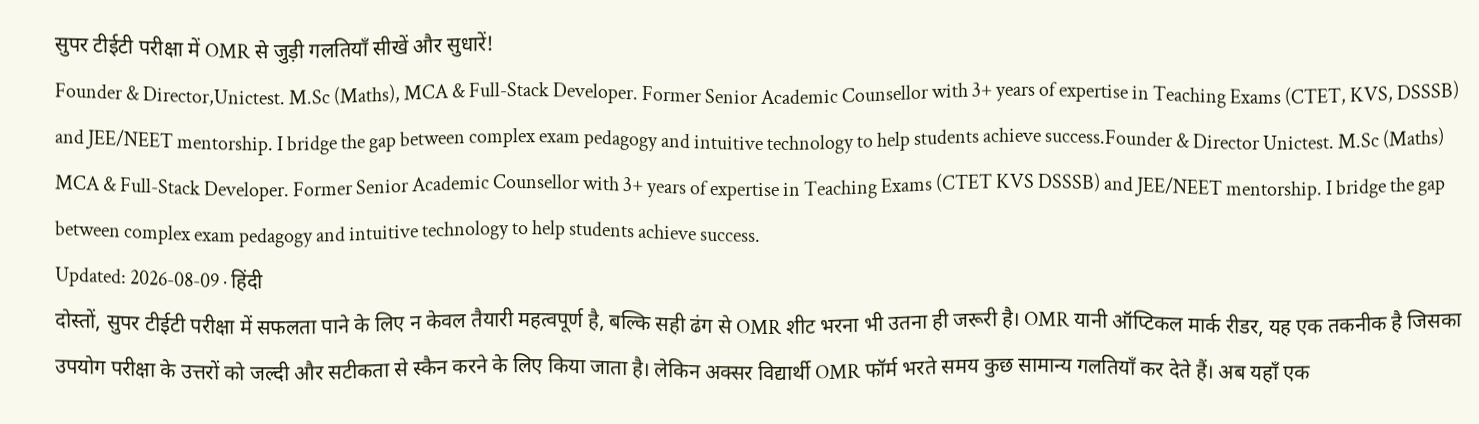सुपर टीईटी परीक्षा में OMR से जुड़ी गलतियाँ सीखें और सुधारें!
Founder & Director,Unictest. M.Sc (Maths), MCA & Full-Stack Developer. Former Senior Academic Counsellor with 3+ years of expertise in Teaching Exams (CTET, KVS, DSSSB) and JEE/NEET mentorship. I bridge the gap between complex exam pedagogy and intuitive technology to help students achieve success.Founder & Director Unictest. M.Sc (Maths) MCA & Full-Stack Developer. Former Senior Academic Counsellor with 3+ years of expertise in Teaching Exams (CTET KVS DSSSB) and JEE/NEET mentorship. I bridge the gap between complex exam pedagogy and intuitive technology to help students achieve success.
Updated: 2026-08-09 · हिंदी
दोस्तों, सुपर टीईटी परीक्षा में सफलता पाने के लिए न केवल तैयारी महत्वपूर्ण है, बल्कि सही ढंग से OMR शीट भरना भी उतना ही जरूरी है। OMR यानी ऑप्टिकल मार्क रीडर, यह एक तकनीक है जिसका उपयोग परीक्षा के उत्तरों को जल्दी और सटीकता से स्कैन करने के लिए किया जाता है। लेकिन अक्सर विद्यार्थी OMR फॉर्म भरते समय कुछ सामान्य गलतियाँ कर देते हैं। अब यहाँ एक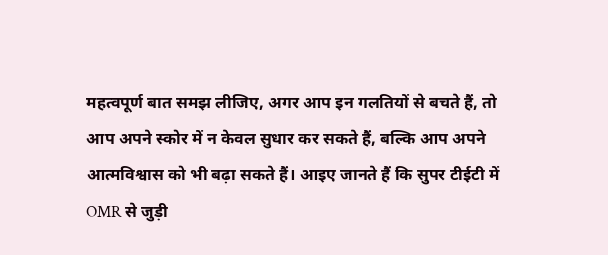महत्वपूर्ण बात समझ लीजिए, अगर आप इन गलतियों से बचते हैं, तो आप अपने स्कोर में न केवल सुधार कर सकते हैं, बल्कि आप अपने आत्मविश्वास को भी बढ़ा सकते हैं। आइए जानते हैं कि सुपर टीईटी में OMR से जुड़ी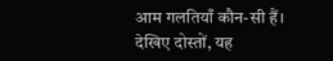आम गलतियाँ कौन-सी हैं।
देखिए दोस्तों, यह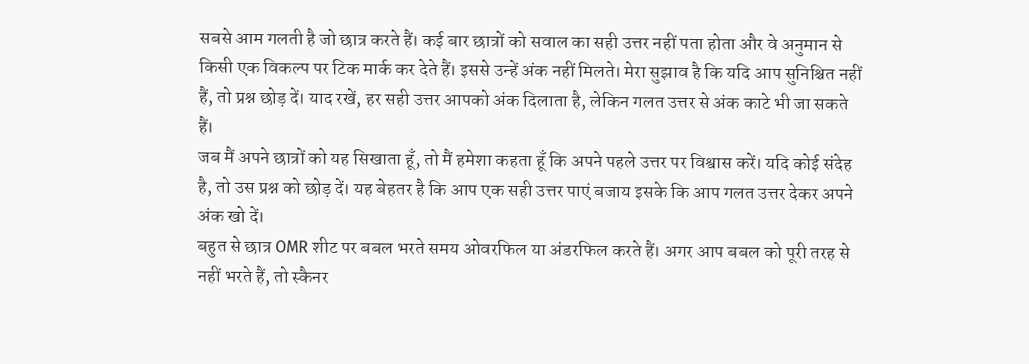सबसे आम गलती है जो छात्र करते हैं। कई बार छात्रों को सवाल का सही उत्तर नहीं पता होता और वे अनुमान से किसी एक विकल्प पर टिक मार्क कर देते हैं। इससे उन्हें अंक नहीं मिलते। मेरा सुझाव है कि यदि आप सुनिश्चित नहीं हैं, तो प्रश्न छोड़ दें। याद रखें, हर सही उत्तर आपको अंक दिलाता है, लेकिन गलत उत्तर से अंक काटे भी जा सकते हैं।
जब मैं अपने छात्रों को यह सिखाता हूँ, तो मैं हमेशा कहता हूँ कि अपने पहले उत्तर पर विश्वास करें। यदि कोई संदेह है, तो उस प्रश्न को छोड़ दें। यह बेहतर है कि आप एक सही उत्तर पाएं बजाय इसके कि आप गलत उत्तर देकर अपने अंक खो दें।
बहुत से छात्र OMR शीट पर बबल भरते समय ओवरफिल या अंडरफिल करते हैं। अगर आप बबल को पूरी तरह से नहीं भरते हैं, तो स्कैनर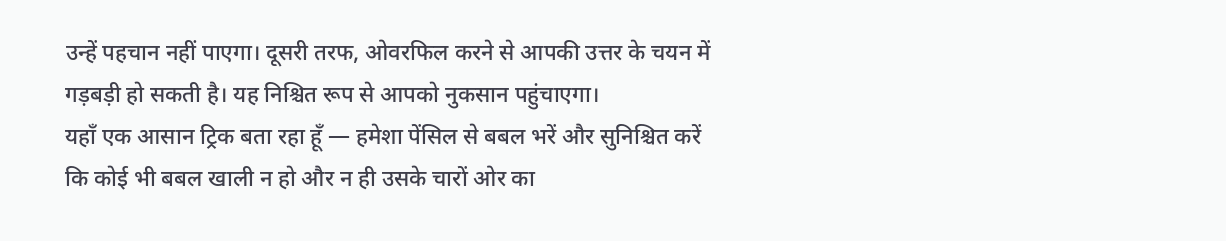उन्हें पहचान नहीं पाएगा। दूसरी तरफ, ओवरफिल करने से आपकी उत्तर के चयन में गड़बड़ी हो सकती है। यह निश्चित रूप से आपको नुकसान पहुंचाएगा।
यहाँ एक आसान ट्रिक बता रहा हूँ — हमेशा पेंसिल से बबल भरें और सुनिश्चित करें कि कोई भी बबल खाली न हो और न ही उसके चारों ओर का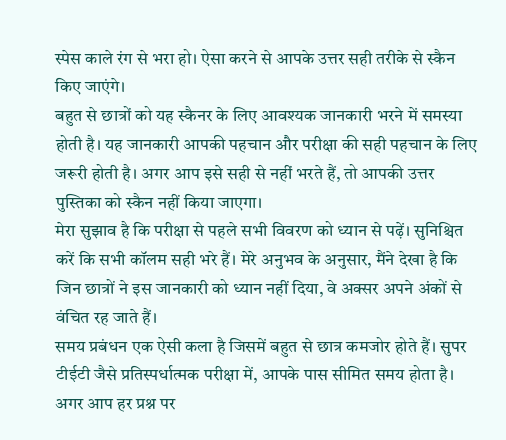स्पेस काले रंग से भरा हो। ऐसा करने से आपके उत्तर सही तरीके से स्कैन किए जाएंगे।
बहुत से छात्रों को यह स्कैनर के लिए आवश्यक जानकारी भरने में समस्या होती है। यह जानकारी आपकी पहचान और परीक्षा की सही पहचान के लिए जरूरी होती है। अगर आप इसे सही से नहीं भरते हैं, तो आपकी उत्तर पुस्तिका को स्कैन नहीं किया जाएगा।
मेरा सुझाव है कि परीक्षा से पहले सभी विवरण को ध्यान से पढ़ें। सुनिश्चित करें कि सभी कॉलम सही भरे हैं। मेरे अनुभव के अनुसार, मैंने देखा है कि जिन छात्रों ने इस जानकारी को ध्यान नहीं दिया, वे अक्सर अपने अंकों से वंचित रह जाते हैं।
समय प्रबंधन एक ऐसी कला है जिसमें बहुत से छात्र कमजोर होते हैं। सुपर टीईटी जैसे प्रतिस्पर्धात्मक परीक्षा में, आपके पास सीमित समय होता है। अगर आप हर प्रश्न पर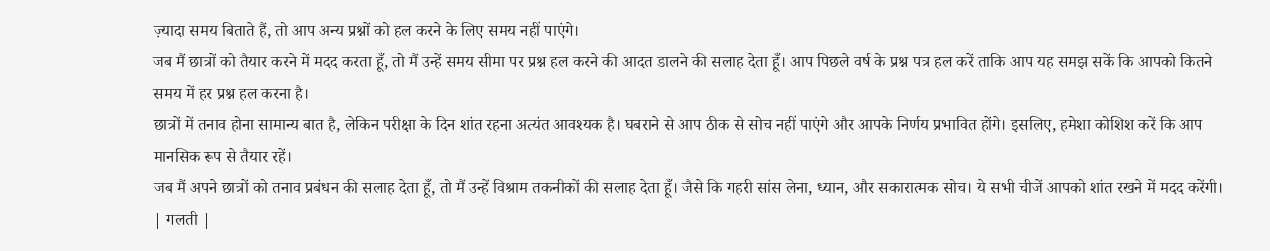ज़्यादा समय बिताते हैं, तो आप अन्य प्रश्नों को हल करने के लिए समय नहीं पाएंगे।
जब मैं छात्रों को तैयार करने में मदद करता हूँ, तो मैं उन्हें समय सीमा पर प्रश्न हल करने की आदत डालने की सलाह देता हूँ। आप पिछले वर्ष के प्रश्न पत्र हल करें ताकि आप यह समझ सकें कि आपको कितने समय में हर प्रश्न हल करना है।
छात्रों में तनाव होना सामान्य बात है, लेकिन परीक्षा के दिन शांत रहना अत्यंत आवश्यक है। घबराने से आप ठीक से सोच नहीं पाएंगे और आपके निर्णय प्रभावित होंगे। इसलिए, हमेशा कोशिश करें कि आप मानसिक रूप से तैयार रहें।
जब मैं अपने छात्रों को तनाव प्रबंधन की सलाह देता हूँ, तो मैं उन्हें विश्राम तकनीकों की सलाह देता हूँ। जैसे कि गहरी सांस लेना, ध्यान, और सकारात्मक सोच। ये सभी चीजें आपको शांत रखने में मदद करेंगी।
| गलती |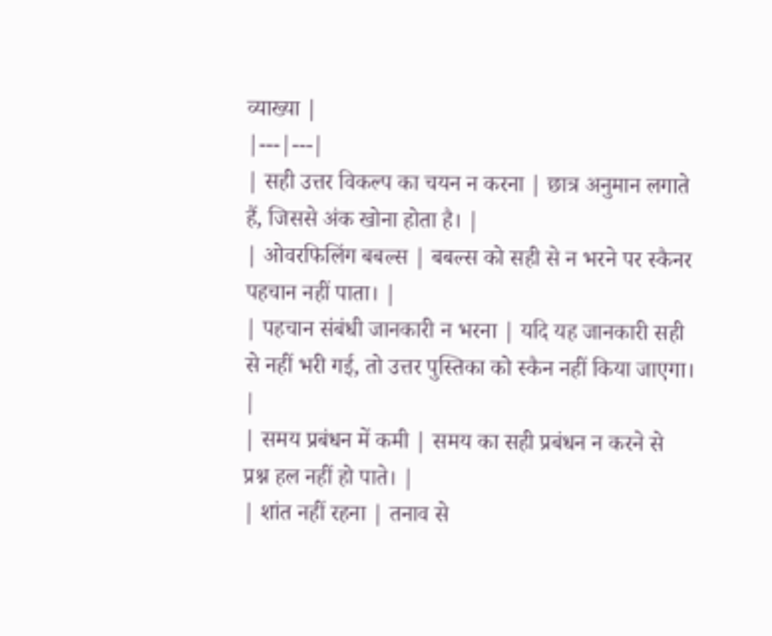व्याख्या |
|---|---|
| सही उत्तर विकल्प का चयन न करना | छात्र अनुमान लगाते हैं, जिससे अंक खोना होता है। |
| ओवरफिलिंग बबल्स | बबल्स को सही से न भरने पर स्कैनर पहचान नहीं पाता। |
| पहचान संबंधी जानकारी न भरना | यदि यह जानकारी सही से नहीं भरी गई, तो उत्तर पुस्तिका को स्कैन नहीं किया जाएगा। |
| समय प्रबंधन में कमी | समय का सही प्रबंधन न करने से प्रश्न हल नहीं हो पाते। |
| शांत नहीं रहना | तनाव से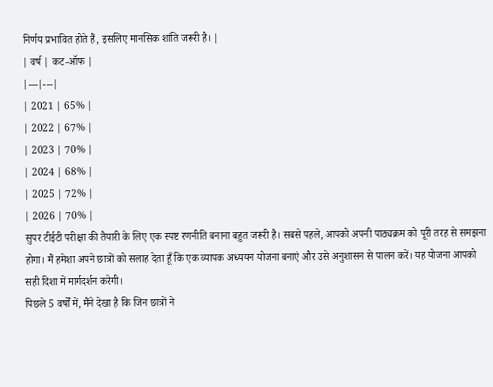निर्णय प्रभावित होते हैं, इसलिए मानसिक शांति जरूरी है। |
| वर्ष | कट-ऑफ |
|---|---|
| 2021 | 65% |
| 2022 | 67% |
| 2023 | 70% |
| 2024 | 68% |
| 2025 | 72% |
| 2026 | 70% |
सुपर टीईटी परीक्षा की तैयारी के लिए एक स्पष्ट रणनीति बनाना बहुत जरूरी है। सबसे पहले, आपको अपनी पाठ्यक्रम को पूरी तरह से समझना होगा। मैं हमेशा अपने छात्रों को सलाह देता हूँ कि एक व्यापक अध्ययन योजना बनाएं और उसे अनुशासन से पालन करें। यह योजना आपको सही दिशा में मार्गदर्शन करेगी।
पिछले 5 वर्षों में, मैंने देखा है कि जिन छात्रों ने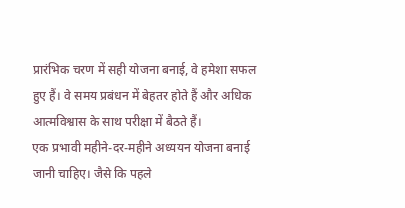प्रारंभिक चरण में सही योजना बनाई, वे हमेशा सफल हुए हैं। वे समय प्रबंधन में बेहतर होते हैं और अधिक आत्मविश्वास के साथ परीक्षा में बैठते हैं।
एक प्रभावी महीने-दर-महीने अध्ययन योजना बनाई जानी चाहिए। जैसे कि पहले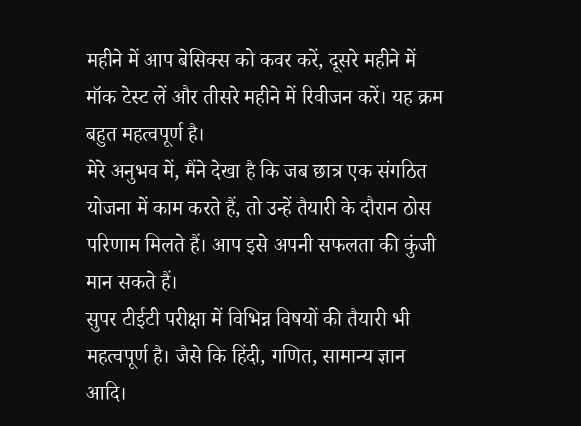महीने में आप बेसिक्स को कवर करें, दूसरे महीने में मॉक टेस्ट लें और तीसरे महीने में रिवीजन करें। यह क्रम बहुत महत्वपूर्ण है।
मेरे अनुभव में, मैंने देखा है कि जब छात्र एक संगठित योजना में काम करते हैं, तो उन्हें तैयारी के दौरान ठोस परिणाम मिलते हैं। आप इसे अपनी सफलता की कुंजी मान सकते हैं।
सुपर टीईटी परीक्षा में विभिन्न विषयों की तैयारी भी महत्वपूर्ण है। जैसे कि हिंदी, गणित, सामान्य ज्ञान आदि।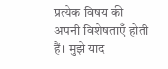प्रत्येक विषय की अपनी विशेषताएँ होती हैं। मुझे याद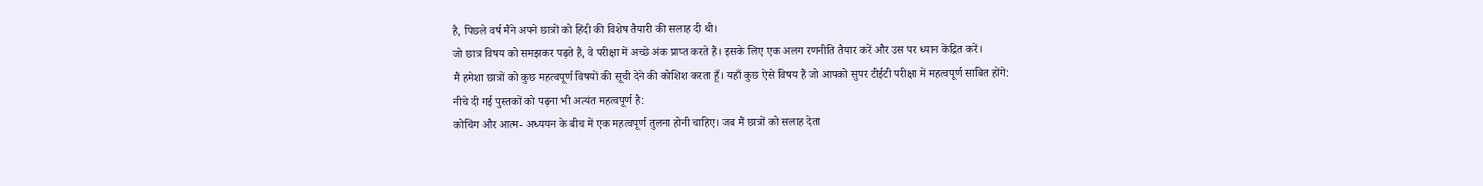है, पिछले वर्ष मैंने अपने छात्रों को हिंदी की विशेष तैयारी की सलाह दी थी।
जो छात्र विषय को समझकर पढ़ते हैं, वे परीक्षा में अच्छे अंक प्राप्त करते हैं। इसके लिए एक अलग रणनीति तैयार करें और उस पर ध्यान केंद्रित करें।
मैं हमेशा छात्रों को कुछ महत्वपूर्ण विषयों की सूची देने की कोशिश करता हूँ। यहाँ कुछ ऐसे विषय हैं जो आपको सुपर टीईटी परीक्षा में महत्वपूर्ण साबित होंगे:
नीचे दी गई पुस्तकों को पढ़ना भी अत्यंत महत्वपूर्ण है:
कोचिंग और आत्म- अध्ययन के बीच में एक महत्वपूर्ण तुलना होनी चाहिए। जब मैं छात्रों को सलाह देता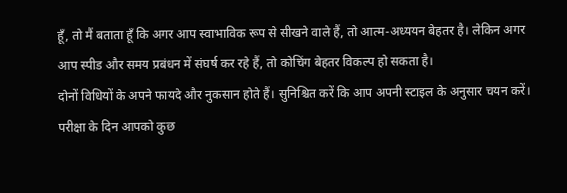हूँ, तो मैं बताता हूँ कि अगर आप स्वाभाविक रूप से सीखने वाले हैं, तो आत्म-अध्ययन बेहतर है। लेकिन अगर आप स्पीड और समय प्रबंधन में संघर्ष कर रहे हैं, तो कोचिंग बेहतर विकल्प हो सकता है।
दोनों विधियों के अपने फायदे और नुकसान होते हैं। सुनिश्चित करें कि आप अपनी स्टाइल के अनुसार चयन करें।
परीक्षा के दिन आपको कुछ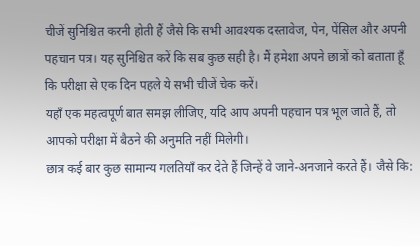चीजें सुनिश्चित करनी होती हैं जैसे कि सभी आवश्यक दस्तावेज, पेन, पेंसिल और अपनी पहचान पत्र। यह सुनिश्चित करें कि सब कुछ सही है। मैं हमेशा अपने छात्रों को बताता हूँ कि परीक्षा से एक दिन पहले ये सभी चीजें चेक करें।
यहाँ एक महत्वपूर्ण बात समझ लीजिए, यदि आप अपनी पहचान पत्र भूल जाते हैं, तो आपको परीक्षा में बैठने की अनुमति नहीं मिलेगी।
छात्र कई बार कुछ सामान्य गलतियाँ कर देते हैं जिन्हें वे जाने-अनजाने करते हैं। जैसे कि: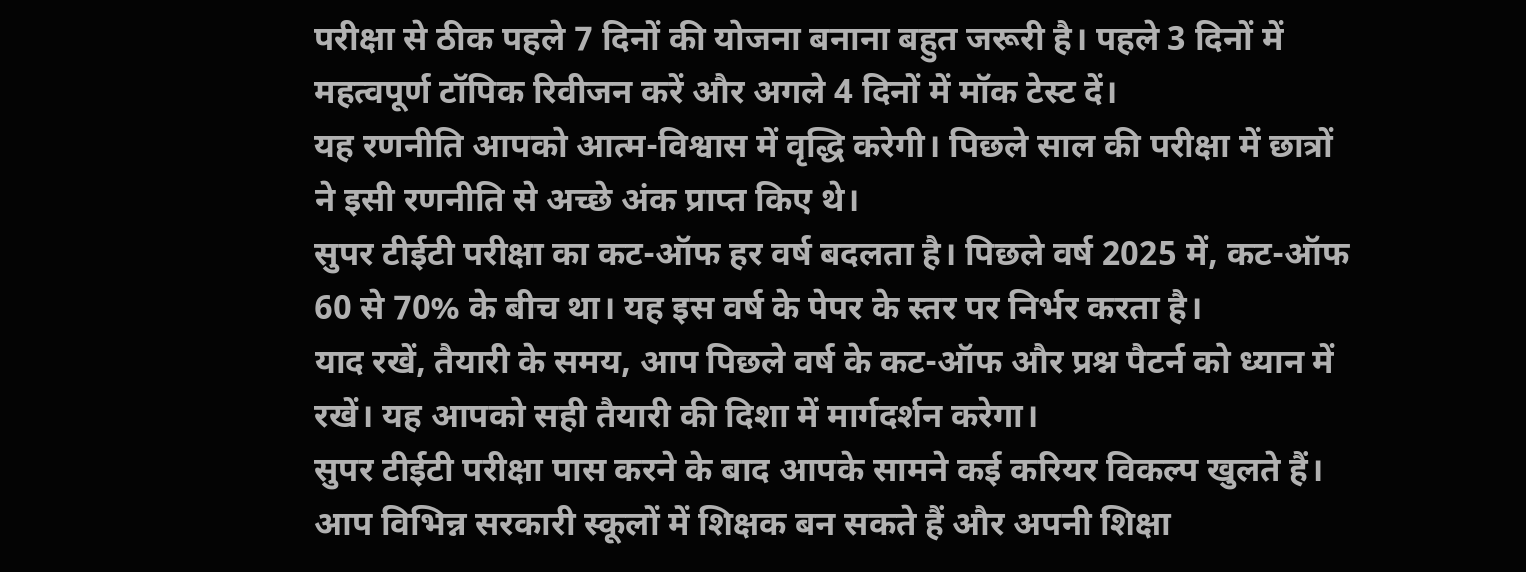परीक्षा से ठीक पहले 7 दिनों की योजना बनाना बहुत जरूरी है। पहले 3 दिनों में महत्वपूर्ण टॉपिक रिवीजन करें और अगले 4 दिनों में मॉक टेस्ट दें।
यह रणनीति आपको आत्म-विश्वास में वृद्धि करेगी। पिछले साल की परीक्षा में छात्रों ने इसी रणनीति से अच्छे अंक प्राप्त किए थे।
सुपर टीईटी परीक्षा का कट-ऑफ हर वर्ष बदलता है। पिछले वर्ष 2025 में, कट-ऑफ 60 से 70% के बीच था। यह इस वर्ष के पेपर के स्तर पर निर्भर करता है।
याद रखें, तैयारी के समय, आप पिछले वर्ष के कट-ऑफ और प्रश्न पैटर्न को ध्यान में रखें। यह आपको सही तैयारी की दिशा में मार्गदर्शन करेगा।
सुपर टीईटी परीक्षा पास करने के बाद आपके सामने कई करियर विकल्प खुलते हैं। आप विभिन्न सरकारी स्कूलों में शिक्षक बन सकते हैं और अपनी शिक्षा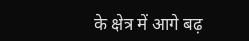के क्षेत्र में आगे बढ़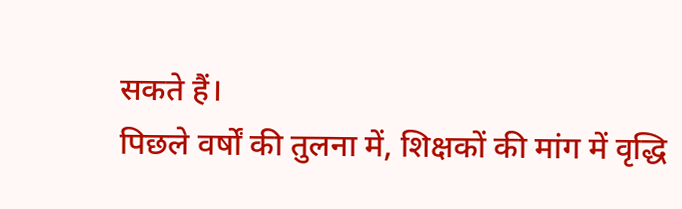सकते हैं।
पिछले वर्षों की तुलना में, शिक्षकों की मांग में वृद्धि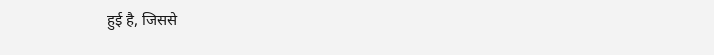हुई है, जिससे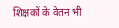शिक्षकों के वेतन भी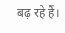बढ़ रहे हैं।